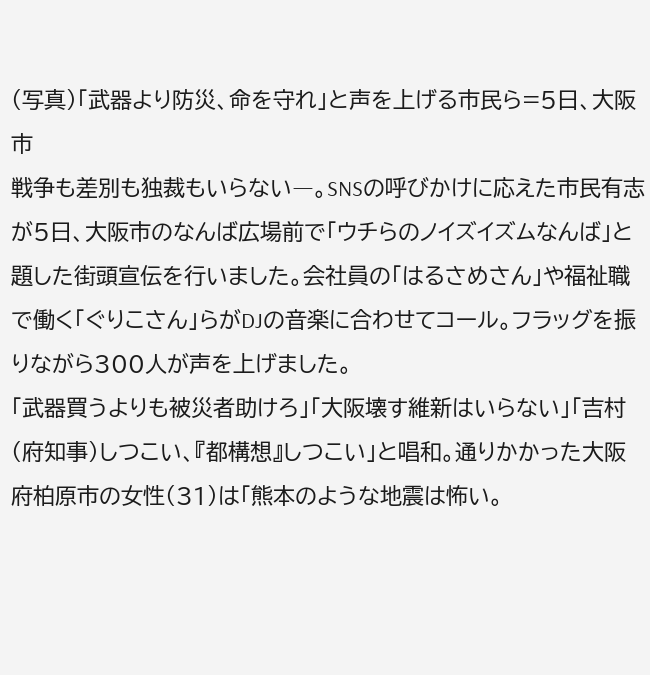(写真)「武器より防災、命を守れ」と声を上げる市民ら=5日、大阪市
戦争も差別も独裁もいらない―。SNSの呼びかけに応えた市民有志が5日、大阪市のなんば広場前で「ウチらのノイズイズムなんば」と題した街頭宣伝を行いました。会社員の「はるさめさん」や福祉職で働く「ぐりこさん」らがDJの音楽に合わせてコール。フラッグを振りながら300人が声を上げました。
「武器買うよりも被災者助けろ」「大阪壊す維新はいらない」「吉村(府知事)しつこい、『都構想』しつこい」と唱和。通りかかった大阪府柏原市の女性(31)は「熊本のような地震は怖い。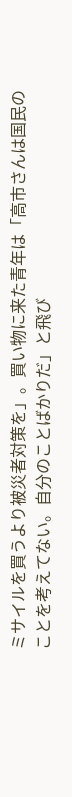ミサイルを買うより被災者対策を」。買い物に来た青年は「高市さんは国民のことを考えてない。自分のことばかりだ」と飛び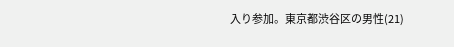入り参加。東京都渋谷区の男性(21)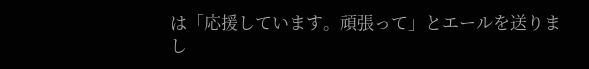は「応援しています。頑張って」とエールを送りまし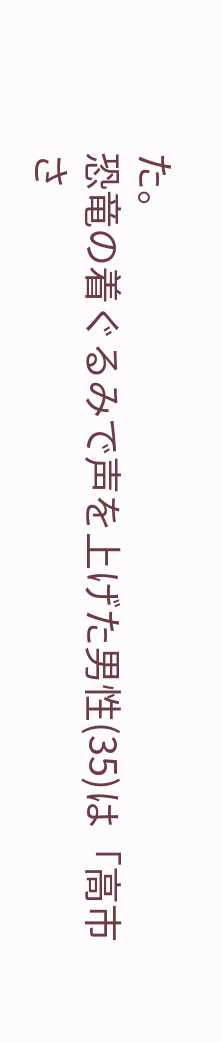た。
恐竜の着ぐるみで声を上げた男性(35)は「高市さ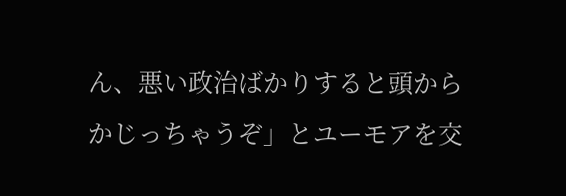ん、悪い政治ばかりすると頭からかじっちゃうぞ」とユーモアを交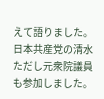えて語りました。
日本共産党の清水ただし元衆院議員も参加しました。